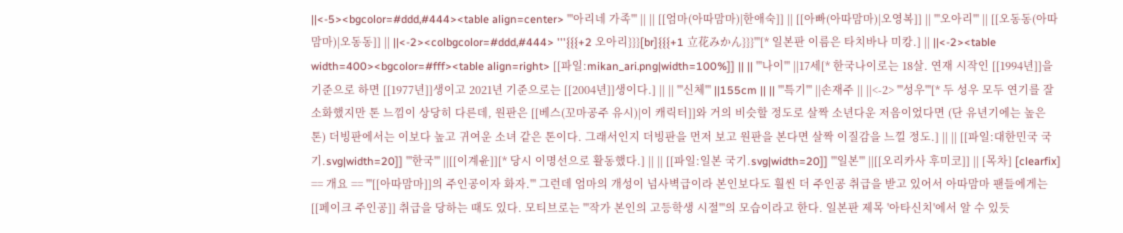||<-5><bgcolor=#ddd,#444><table align=center> '''아리네 가족''' || || [[엄마(아따맘마)|한애숙]] || [[아빠(아따맘마)|오영복]] || '''오아리''' || [[오동동(아따맘마)|오동동]] || ||<-2><colbgcolor=#ddd,#444> '''{{{+2 오아리}}}[br]{{{+1 立花みかん}}}'''[* 일본판 이름은 타치바나 미캉.] || ||<-2><table width=400><bgcolor=#fff><table align=right> [[파일:mikan_ari.png|width=100%]] || || '''나이''' ||17세[* 한국나이로는 18살. 연재 시작인 [[1994년]]을 기준으로 하면 [[1977년]]생이고 2021년 기준으로는 [[2004년]]생이다.] || || '''신체''' ||155cm || || '''특기''' ||손재주 || ||<-2> '''성우'''[* 두 성우 모두 연기를 잘 소화했지만 톤 느낌이 상당히 다른데, 원판은 [[베스(꼬마공주 유시)|이 캐릭터]]와 거의 비슷할 정도로 살짝 소년다운 저음이었다면 (단 유년기에는 높은 톤) 더빙판에서는 이보다 높고 귀여운 소녀 같은 톤이다. 그래서인지 더빙판을 먼저 보고 원판을 본다면 살짝 이질감을 느낄 정도.] || || [[파일:대한민국 국기.svg|width=20]] '''한국''' ||[[이계윤]][* 당시 이명선으로 활동했다.] || || [[파일:일본 국기.svg|width=20]] '''일본''' ||[[오리카사 후미코]] || [목차] [clearfix] == 개요 == '''[[아따맘마]]의 주인공이자 화자.''' 그런데 엄마의 개성이 넘사벽급이라 본인보다도 훨씬 더 주인공 취급을 받고 있어서 아따맘마 팬들에게는 [[페이크 주인공]] 취급을 당하는 때도 있다. 모티브로는 '''작가 본인의 고등학생 시절'''의 모습이라고 한다. 일본판 제목 '아타신치'에서 알 수 있듯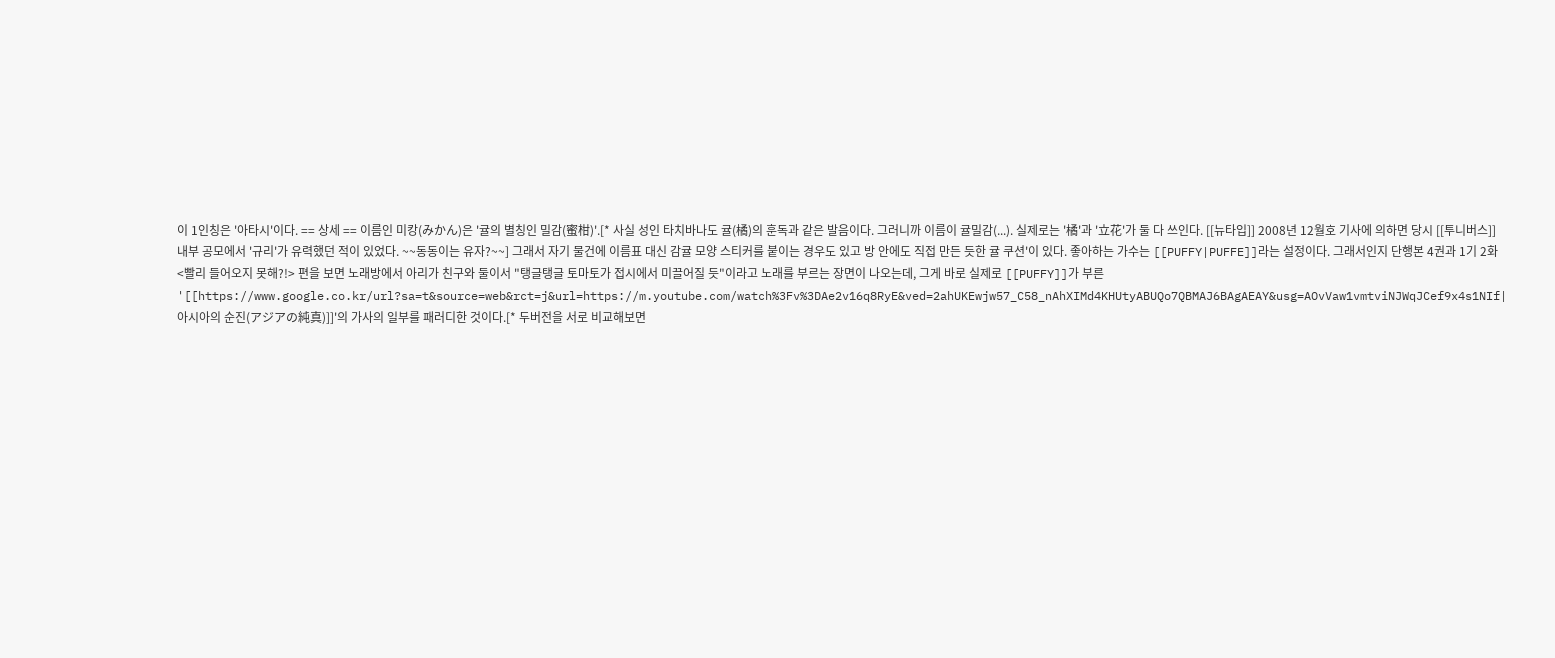이 1인칭은 '아타시'이다. == 상세 == 이름인 미캉(みかん)은 '귤의 별칭인 밀감(蜜柑)'.[* 사실 성인 타치바나도 귤(橘)의 훈독과 같은 발음이다. 그러니까 이름이 귤밀감(...). 실제로는 '橘'과 '立花'가 둘 다 쓰인다. [[뉴타입]] 2008년 12월호 기사에 의하면 당시 [[투니버스]] 내부 공모에서 '규리'가 유력했던 적이 있었다. ~~동동이는 유자?~~] 그래서 자기 물건에 이름표 대신 감귤 모양 스티커를 붙이는 경우도 있고 방 안에도 직접 만든 듯한 귤 쿠션'이 있다. 좋아하는 가수는 [[PUFFY|PUFFE]]라는 설정이다. 그래서인지 단행본 4권과 1기 2화 <빨리 들어오지 못해?!> 편을 보면 노래방에서 아리가 친구와 둘이서 "탱글탱글 토마토가 접시에서 미끌어질 듯"이라고 노래를 부르는 장면이 나오는데, 그게 바로 실제로 [[PUFFY]]가 부른 '[[https://www.google.co.kr/url?sa=t&source=web&rct=j&url=https://m.youtube.com/watch%3Fv%3DAe2v16q8RyE&ved=2ahUKEwjw57_C58_nAhXIMd4KHUtyABUQo7QBMAJ6BAgAEAY&usg=AOvVaw1vmtviNJWqJCef9x4s1NIf|아시아의 순진(アジアの純真)]]'의 가사의 일부를 패러디한 것이다.[* 두버전을 서로 비교해보면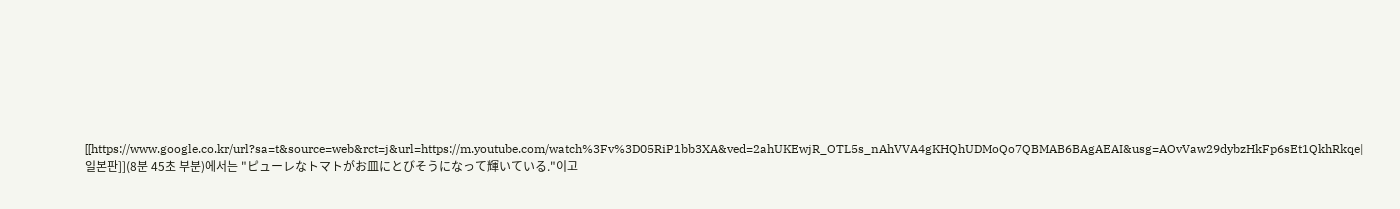[[https://www.google.co.kr/url?sa=t&source=web&rct=j&url=https://m.youtube.com/watch%3Fv%3D05RiP1bb3XA&ved=2ahUKEwjR_OTL5s_nAhVVA4gKHQhUDMoQo7QBMAB6BAgAEAI&usg=AOvVaw29dybzHkFp6sEt1QkhRkqe|일본판]](8분 45초 부분)에서는 "ピューレなトマトがお皿にとびそうになって輝いている."이고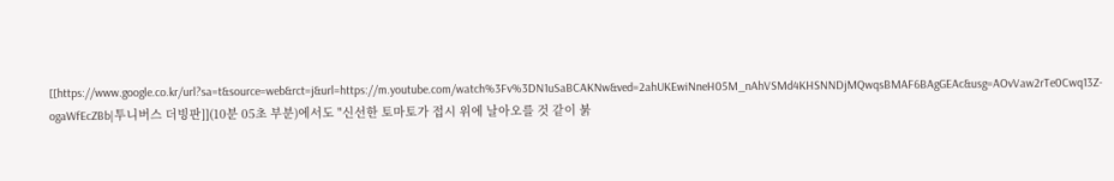[[https://www.google.co.kr/url?sa=t&source=web&rct=j&url=https://m.youtube.com/watch%3Fv%3DN1uSaBCAKNw&ved=2ahUKEwiNneH05M_nAhVSMd4KHSNNDjMQwqsBMAF6BAgGEAc&usg=AOvVaw2rTe0Cwq13Z-ogaWfEcZBb|투니버스 더빙판]](10분 05초 부분)에서도 "신선한 토마토가 접시 위에 날아오를 것 같이 붉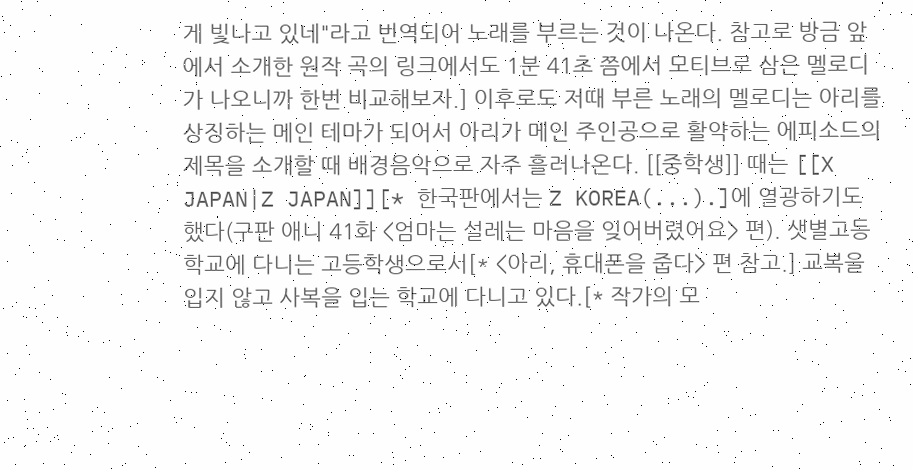게 빛나고 있네"라고 번역되어 노래를 부르는 것이 나온다. 참고로 방금 앞에서 소개한 원작 곡의 링크에서도 1분 41초 쯤에서 모티브로 삼은 멜로디가 나오니까 한번 비교해보자.] 이후로도 저때 부른 노래의 멜로디는 아리를 상징하는 메인 테마가 되어서 아리가 메인 주인공으로 활약하는 에피소드의 제목을 소개할 때 배경음악으로 자주 흘러나온다. [[중학생]] 때는 [[X JAPAN|Z JAPAN]][* 한국판에서는 Z KOREA(...).]에 열광하기도 했다(구판 애니 41화 <엄마는 설레는 마음을 잊어버렸어요> 편). 샛별고등학교에 다니는 고등학생으로서[* <아리, 휴대폰을 줍다> 편 참고.] 교복을 입지 않고 사복을 입는 학교에 다니고 있다.[* 작가의 모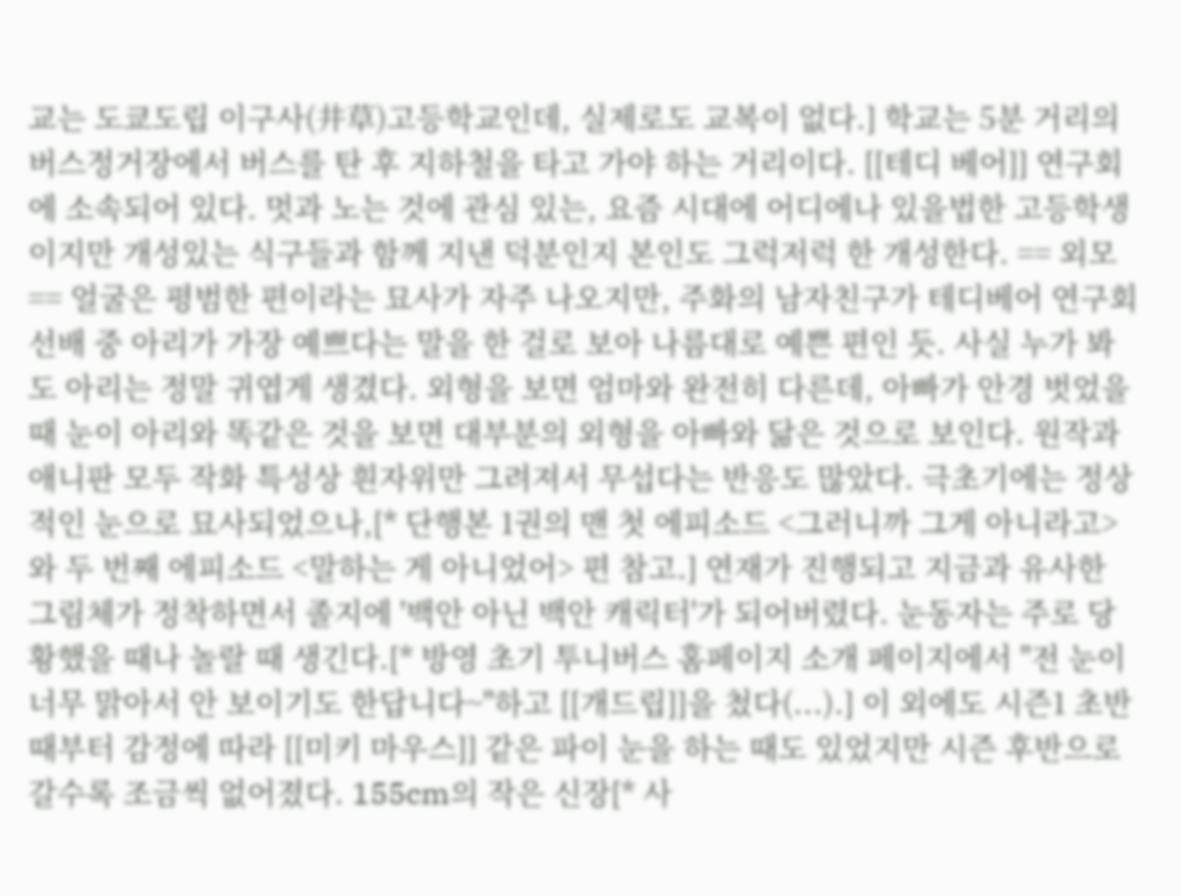교는 도쿄도립 이구사(井草)고등학교인데, 실제로도 교복이 없다.] 학교는 5분 거리의 버스정거장에서 버스를 탄 후 지하철을 타고 가야 하는 거리이다. [[테디 베어]] 연구회에 소속되어 있다. 멋과 노는 것에 관심 있는, 요즘 시대에 어디에나 있을법한 고등학생이지만 개성있는 식구들과 함께 지낸 덕분인지 본인도 그럭저럭 한 개성한다. == 외모 == 얼굴은 평범한 편이라는 묘사가 자주 나오지만, 주화의 남자친구가 테디베어 연구회 선배 중 아리가 가장 예쁘다는 말을 한 걸로 보아 나름대로 예쁜 편인 듯. 사실 누가 봐도 아리는 정말 귀엽게 생겼다. 외형을 보면 엄마와 완전히 다른데, 아빠가 안경 벗었을 때 눈이 아리와 똑같은 것을 보면 대부분의 외형을 아빠와 닮은 것으로 보인다. 원작과 애니판 모두 작화 특성상 흰자위만 그려져서 무섭다는 반응도 많았다. 극초기에는 정상적인 눈으로 묘사되었으나,[* 단행본 1권의 맨 첫 에피소드 <그러니까 그게 아니라고>와 두 번째 에피소드 <말하는 게 아니었어> 편 참고.] 연재가 진행되고 지금과 유사한 그림체가 정착하면서 졸지에 '백안 아닌 백안 캐릭터'가 되어버렸다. 눈동자는 주로 당황했을 때나 놀랄 때 생긴다.[* 방영 초기 투니버스 홈페이지 소개 페이지에서 "전 눈이 너무 맑아서 안 보이기도 한답니다~"하고 [[개드립]]을 첬다(...).] 이 외에도 시즌1 초반 때부터 감정에 따라 [[미키 마우스]] 같은 파이 눈을 하는 때도 있었지만 시즌 후반으로 갈수록 조금씩 없어졌다. 155cm의 작은 신장[* 사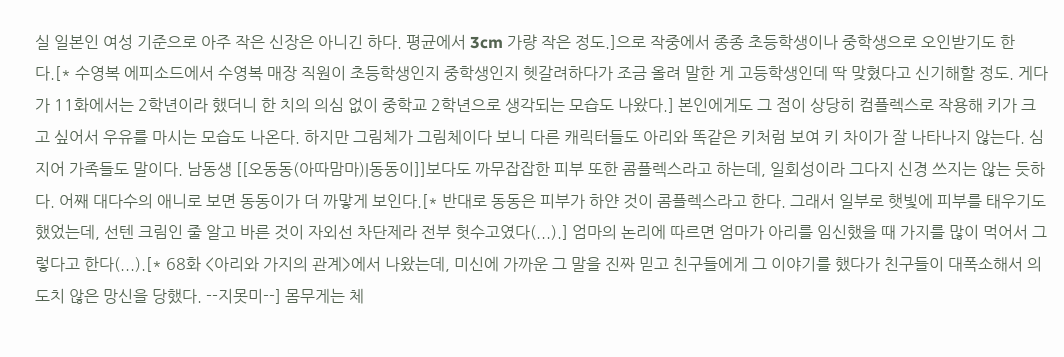실 일본인 여성 기준으로 아주 작은 신장은 아니긴 하다. 평균에서 3cm 가량 작은 정도.]으로 작중에서 종종 초등학생이나 중학생으로 오인받기도 한다.[* 수영복 에피소드에서 수영복 매장 직원이 초등학생인지 중학생인지 헷갈려하다가 조금 올려 말한 게 고등학생인데 딱 맞혔다고 신기해할 정도. 게다가 11화에서는 2학년이라 했더니 한 치의 의심 없이 중학교 2학년으로 생각되는 모습도 나왔다.] 본인에게도 그 점이 상당히 컴플렉스로 작용해 키가 크고 싶어서 우유를 마시는 모습도 나온다. 하지만 그림체가 그림체이다 보니 다른 캐릭터들도 아리와 똑같은 키처럼 보여 키 차이가 잘 나타나지 않는다. 심지어 가족들도 말이다. 남동생 [[오동동(아따맘마)|동동이]]보다도 까무잡잡한 피부 또한 콤플렉스라고 하는데, 일회성이라 그다지 신경 쓰지는 않는 듯하다. 어째 대다수의 애니로 보면 동동이가 더 까맣게 보인다.[* 반대로 동동은 피부가 하얀 것이 콤플렉스라고 한다. 그래서 일부로 햇빛에 피부를 태우기도 했었는데, 선텐 크림인 줄 알고 바른 것이 자외선 차단제라 전부 헛수고였다(...).] 엄마의 논리에 따르면 엄마가 아리를 임신했을 때 가지를 많이 먹어서 그렇다고 한다(...).[* 68화 <아리와 가지의 관계>에서 나왔는데, 미신에 가까운 그 말을 진짜 믿고 친구들에게 그 이야기를 했다가 친구들이 대폭소해서 의도치 않은 망신을 당했다. --지못미--] 몸무게는 체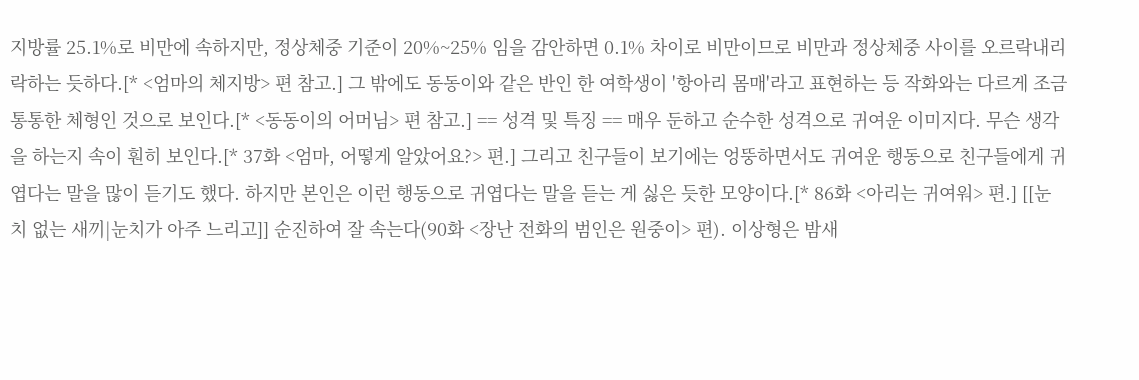지방률 25.1%로 비만에 속하지만, 정상체중 기준이 20%~25% 임을 감안하면 0.1% 차이로 비만이므로 비만과 정상체중 사이를 오르락내리락하는 듯하다.[* <엄마의 체지방> 편 참고.] 그 밖에도 동동이와 같은 반인 한 여학생이 '항아리 몸매'라고 표현하는 등 작화와는 다르게 조금 통통한 체형인 것으로 보인다.[* <동동이의 어머님> 편 참고.] == 성격 및 특징 == 매우 둔하고 순수한 성격으로 귀여운 이미지다. 무슨 생각을 하는지 속이 훤히 보인다.[* 37화 <엄마, 어떻게 알았어요?> 편.] 그리고 친구들이 보기에는 엉뚱하면서도 귀여운 행동으로 친구들에게 귀엽다는 말을 많이 듣기도 했다. 하지만 본인은 이런 행동으로 귀엽다는 말을 듣는 게 싫은 듯한 모양이다.[* 86화 <아리는 귀여워> 편.] [[눈치 없는 새끼|눈치가 아주 느리고]] 순진하여 잘 속는다(90화 <장난 전화의 범인은 원중이> 편). 이상형은 밤새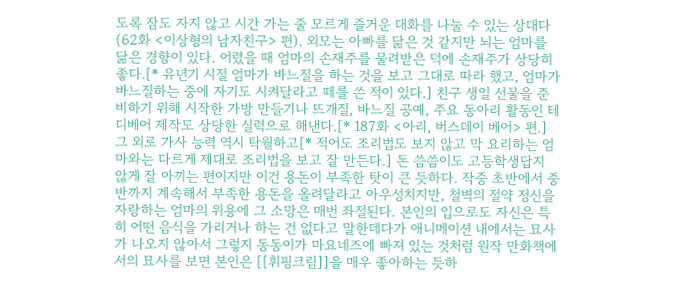도록 잠도 자지 않고 시간 가는 줄 모르게 즐거운 대화를 나눌 수 있는 상대다(62화 <이상형의 남자친구> 편). 외모는 아빠를 닮은 것 같지만 뇌는 엄마를 닮은 경향이 있다. 어렸을 때 엄마의 손재주를 물려받은 덕에 손재주가 상당히 좋다.[* 유년기 시절 엄마가 바느질을 하는 것을 보고 그대로 따라 했고, 엄마가 바느질하는 중에 자기도 시켜달라고 떼를 쓴 적이 있다.] 친구 생일 선물을 준비하기 위해 시작한 가방 만들기나 뜨개질, 바느질 공예, 주요 동아리 활동인 테디베어 제작도 상당한 실력으로 해낸다.[* 187화 <아리, 버스데이 베어> 편.] 그 외로 가사 능력 역시 탁월하고[* 적어도 조리법도 보지 않고 막 요리하는 엄마와는 다르게 제대로 조리법을 보고 잘 만든다.] 돈 씀씀이도 고등학생답지 않게 잘 아끼는 편이지만 이건 용돈이 부족한 탓이 큰 듯하다. 작중 초반에서 중반까지 계속해서 부족한 용돈을 올려달라고 아우성치지만, 철벽의 절약 정신을 자랑하는 엄마의 위용에 그 소망은 매번 좌절된다. 본인의 입으로도 자신은 특히 어떤 음식을 가리거나 하는 건 없다고 말한데다가 애니메이션 내에서는 묘사가 나오지 않아서 그렇지 동동이가 마요네즈에 빠져 있는 것처럼 원작 만화책에서의 묘사를 보면 본인은 [[휘핑크림]]을 매우 좋아하는 듯하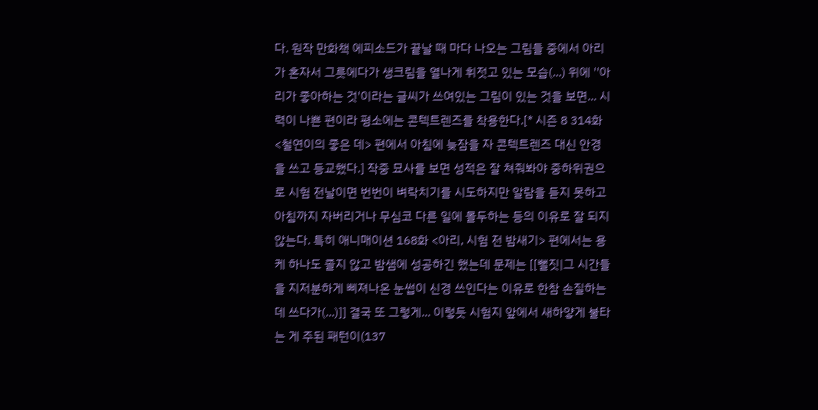다. 원작 만화책 에피소드가 끝날 때 마다 나오는 그림들 중에서 아리가 혼자서 그릇에다가 생크림을 열나게 휘젓고 있는 모습(...) 위에 ''아리가 좋아하는 것'이라는 글씨가 쓰여있는 그림이 있는 것을 보면... 시력이 나쁜 편이라 평소에는 콘텍트렌즈를 착용한다.[* 시즌 8 314화 <철연이의 좋은 데> 편에서 아침에 늦잠을 자 콘텍트렌즈 대신 안경을 쓰고 등교했다.] 작중 묘사를 보면 성적은 잘 쳐줘봐야 중하위권으로 시험 전날이면 번번이 벼락치기를 시도하지만 알람을 듣지 못하고 아침까지 자버리거나 무심코 다른 일에 몰두하는 등의 이유로 잘 되지 않는다. 특히 애니매이션 168화 <아리, 시험 전 밤새기> 편에서는 용케 하나도 졸지 않고 밤샘에 성공하긴 했는데 문제는 [[뻘짓|그 시간들을 지저분하게 삐져나온 눈썹이 신경 쓰인다는 이유로 한참 손질하는 데 쓰다가(...)]] 결국 또 그렇게... 이렇듯 시험지 앞에서 새하얗게 불타는 게 주된 패턴이(137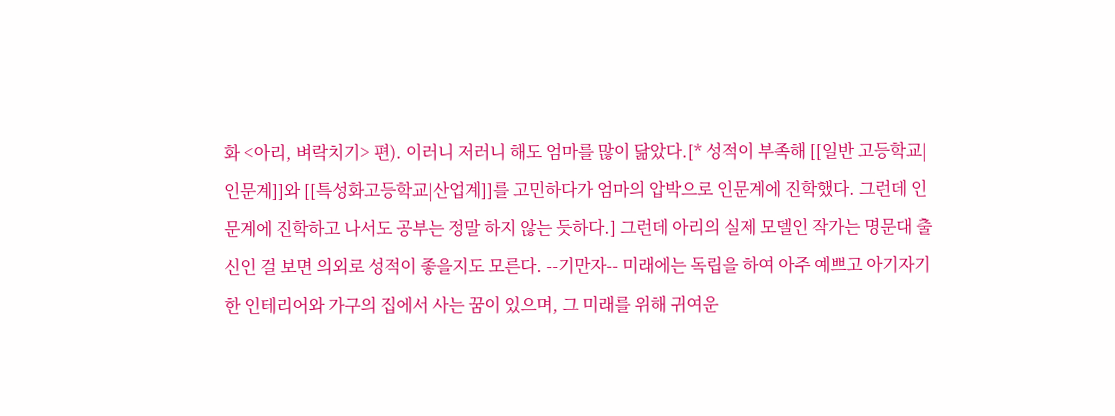화 <아리, 벼락치기> 편). 이러니 저러니 해도 엄마를 많이 닮았다.[* 성적이 부족해 [[일반 고등학교|인문계]]와 [[특성화고등학교|산업계]]를 고민하다가 엄마의 압박으로 인문계에 진학했다. 그런데 인문계에 진학하고 나서도 공부는 정말 하지 않는 듯하다.] 그런데 아리의 실제 모델인 작가는 명문대 출신인 걸 보면 의외로 성적이 좋을지도 모른다. --기만자-- 미래에는 독립을 하여 아주 예쁘고 아기자기한 인테리어와 가구의 집에서 사는 꿈이 있으며, 그 미래를 위해 귀여운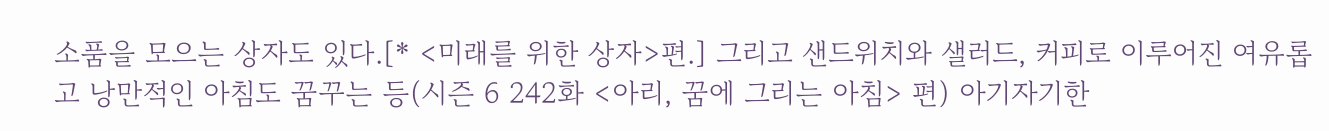소품을 모으는 상자도 있다.[* <미래를 위한 상자>편.] 그리고 샌드위치와 샐러드, 커피로 이루어진 여유롭고 낭만적인 아침도 꿈꾸는 등(시즌 6 242화 <아리, 꿈에 그리는 아침> 편) 아기자기한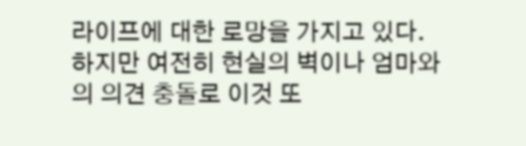라이프에 대한 로망을 가지고 있다. 하지만 여전히 현실의 벽이나 엄마와의 의견 충돌로 이것 또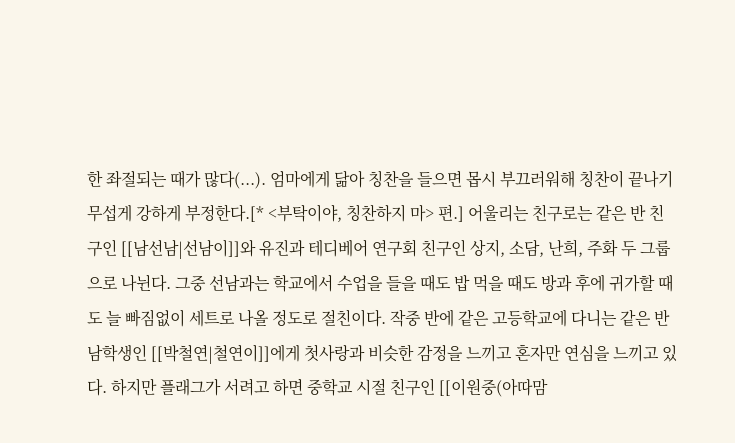한 좌절되는 때가 많다(...). 엄마에게 닮아 칭찬을 들으면 몹시 부끄러워해 칭찬이 끝나기 무섭게 강하게 부정한다.[* <부탁이야, 칭찬하지 마> 편.] 어울리는 친구로는 같은 반 친구인 [[남선남|선남이]]와 유진과 테디베어 연구회 친구인 상지, 소담, 난희, 주화 두 그룹으로 나뉜다. 그중 선남과는 학교에서 수업을 들을 때도 밥 먹을 때도 방과 후에 귀가할 때도 늘 빠짐없이 세트로 나올 정도로 절친이다. 작중 반에 같은 고등학교에 다니는 같은 반 남학생인 [[박철연|철연이]]에게 첫사랑과 비슷한 감정을 느끼고 혼자만 연심을 느끼고 있다. 하지만 플래그가 서려고 하면 중학교 시절 친구인 [[이원중(아따맘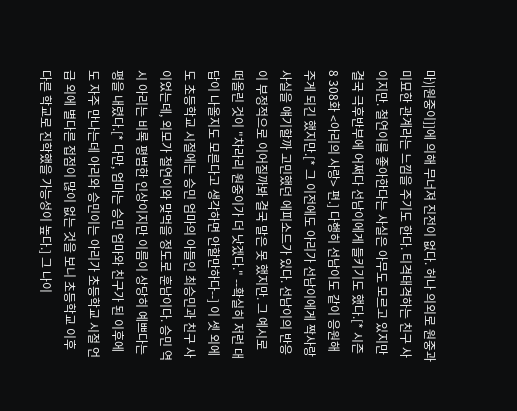마)|원중이]]에 의해 무너져 진전이 없다. 허나 의외로 원중과 미묘한 관계라는 느낌을 주기도 한다. 티격태격하는 친구 사이지만. 철연이를 좋아한다는 사실은 아무도 모르고 있지만 결국 극후반부에 어쩌다 선남이에게 들키기도 했다.[* 시즌 8 308화 <아리의 사랑> 편.] 다행히 선남이도 같이 응원해 주게 되긴 했지만.[* 그 이전에도 아리가 선남이에게 짝사랑 사실을 얘기할까 고민했던 에피소드가 있다. 선남이의 반응이 부정적으로 이어질까봐 결국 말은 못 했지만. 그 예시로 떠올린 것이 "차라리 원중이가 더 낫겠다." --확실히 저런 대답이 나올지도 모른다고 생각하면 안할만하다--] 이 셋 외에도 초등학교 시절에는 승민 엄마의 아들인 최승민과 친구 사이었는데, 외모가 철연이와 맞먹을 정도로 훈남이다. 승민 역시 아리는 비록 평범한 인상이지만 이름이 상당히 예쁘다는 평을 내렸다.[* 다만, 엄마는 승민 엄마와 친구가 된 이후에도 자주 만나는데 아리와 승민이는 아리가 초등학교 시절 언급 외에 별다른 접점이 많이 없는 것을 보니 초등학교 이후 다른 학교로 진학했을 가능성이 높다.] 그 나이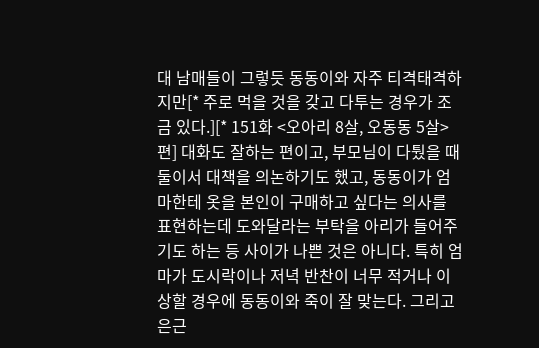대 남매들이 그렇듯 동동이와 자주 티격태격하지만[* 주로 먹을 것을 갖고 다투는 경우가 조금 있다.][* 151화 <오아리 8살, 오동동 5살> 편] 대화도 잘하는 편이고, 부모님이 다퉜을 때 둘이서 대책을 의논하기도 했고, 동동이가 엄마한테 옷을 본인이 구매하고 싶다는 의사를 표현하는데 도와달라는 부탁을 아리가 들어주기도 하는 등 사이가 나쁜 것은 아니다. 특히 엄마가 도시락이나 저녁 반찬이 너무 적거나 이상할 경우에 동동이와 죽이 잘 맞는다. 그리고 은근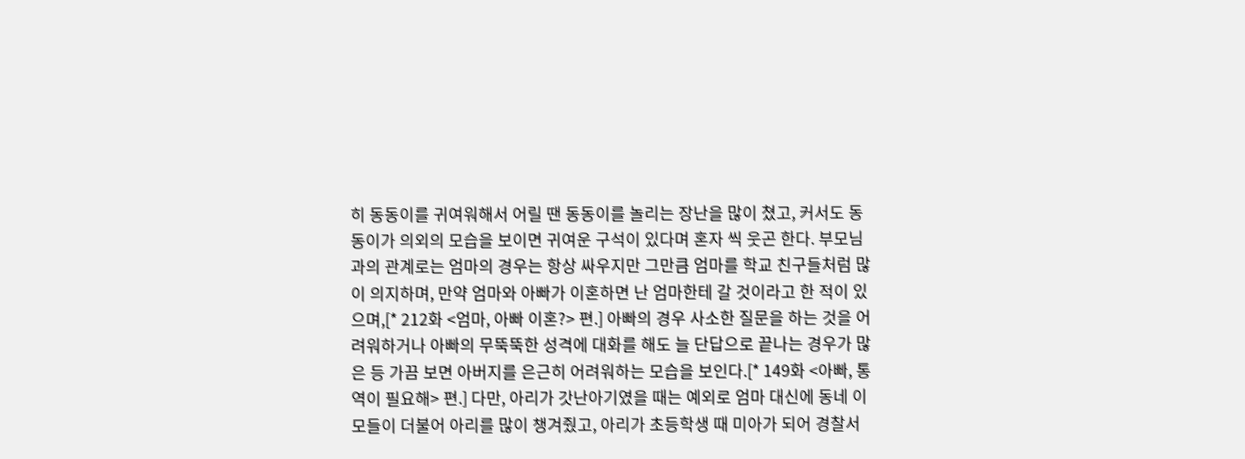히 동동이를 귀여워해서 어릴 땐 동동이를 놀리는 장난을 많이 쳤고, 커서도 동동이가 의외의 모습을 보이면 귀여운 구석이 있다며 혼자 씩 웃곤 한다. 부모님과의 관계로는 엄마의 경우는 항상 싸우지만 그만큼 엄마를 학교 친구들처럼 많이 의지하며, 만약 엄마와 아빠가 이혼하면 난 엄마한테 갈 것이라고 한 적이 있으며,[* 212화 <엄마, 아빠 이혼?> 편.] 아빠의 경우 사소한 질문을 하는 것을 어려워하거나 아빠의 무뚝뚝한 성격에 대화를 해도 늘 단답으로 끝나는 경우가 많은 등 가끔 보면 아버지를 은근히 어려워하는 모습을 보인다.[* 149화 <아빠, 통역이 필요해> 편.] 다만, 아리가 갓난아기였을 때는 예외로 엄마 대신에 동네 이모들이 더불어 아리를 많이 챙겨줬고, 아리가 초등학생 때 미아가 되어 경찰서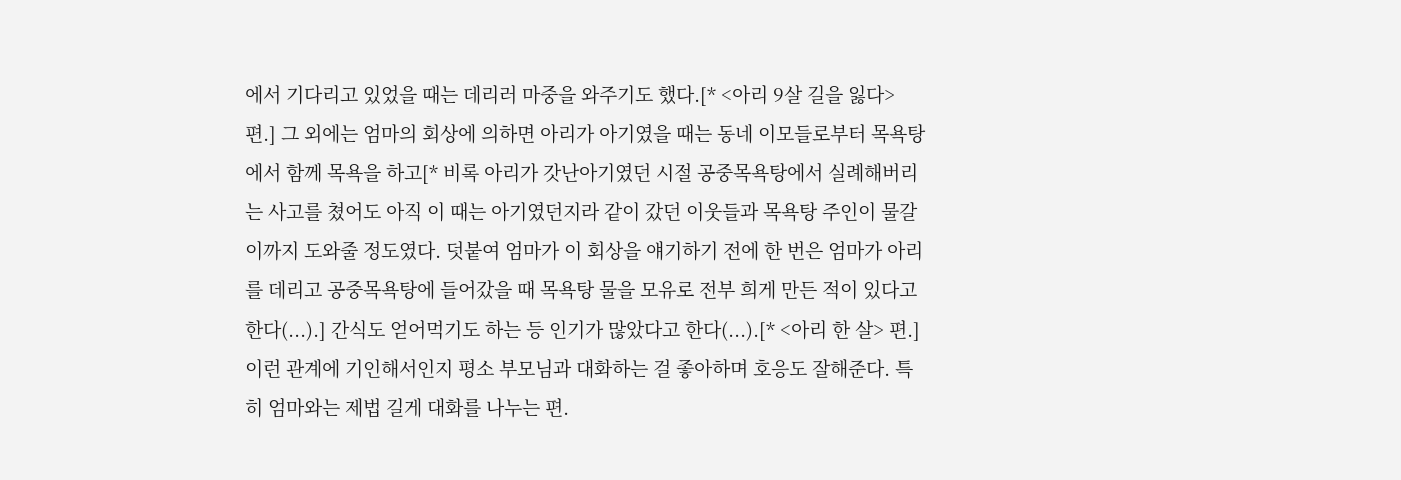에서 기다리고 있었을 때는 데리러 마중을 와주기도 했다.[* <아리 9살 길을 잃다> 편.] 그 외에는 엄마의 회상에 의하면 아리가 아기였을 때는 동네 이모들로부터 목욕탕에서 함께 목욕을 하고[* 비록 아리가 갓난아기였던 시절 공중목욕탕에서 실례해버리는 사고를 쳤어도 아직 이 때는 아기였던지라 같이 갔던 이웃들과 목욕탕 주인이 물갈이까지 도와줄 정도였다. 덧붙여 엄마가 이 회상을 얘기하기 전에 한 번은 엄마가 아리를 데리고 공중목욕탕에 들어갔을 때 목욕탕 물을 모유로 전부 희게 만든 적이 있다고 한다(...).] 간식도 얻어먹기도 하는 등 인기가 많았다고 한다(...).[* <아리 한 살> 편.] 이런 관계에 기인해서인지 평소 부모님과 대화하는 걸 좋아하며 호응도 잘해준다. 특히 엄마와는 제법 길게 대화를 나누는 편.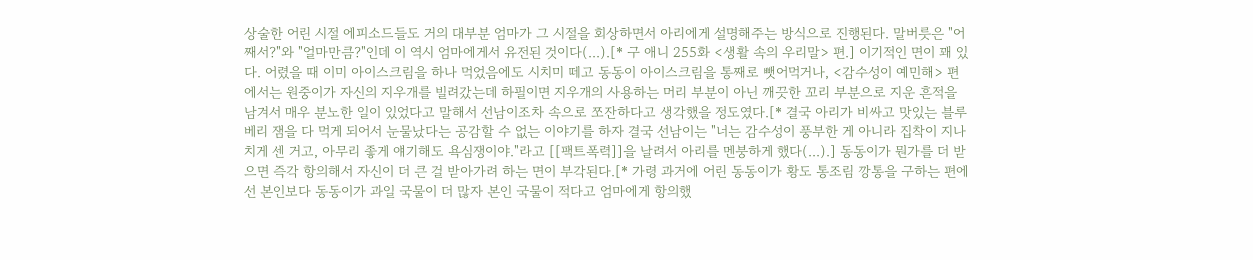상술한 어린 시절 에피소드들도 거의 대부분 엄마가 그 시절을 회상하면서 아리에게 설명해주는 방식으로 진행된다. 말버릇은 "어째서?"와 "얼마만큼?"인데 이 역시 엄마에게서 유전된 것이다(...).[* 구 애니 255화 <생활 속의 우리말> 편.] 이기적인 면이 꽤 있다. 어렸을 때 이미 아이스크림을 하나 먹었음에도 시치미 떼고 동동이 아이스크림을 통째로 뺏어먹거나, <감수성이 예민해> 편에서는 원중이가 자신의 지우개를 빌려갔는데 하필이면 지우개의 사용하는 머리 부분이 아닌 깨끗한 꼬리 부분으로 지운 흔적을 남겨서 매우 분노한 일이 있었다고 말해서 선남이조차 속으로 쪼잔하다고 생각했을 정도였다.[* 결국 아리가 비싸고 맛있는 블루베리 잼을 다 먹게 되어서 눈물났다는 공감할 수 없는 이야기를 하자 결국 선남이는 "너는 감수성이 풍부한 게 아니라 집착이 지나치게 센 거고, 아무리 좋게 얘기해도 욕심쟁이야."라고 [[팩트폭력]]을 날려서 아리를 멘붕하게 했다(...).] 동동이가 뭔가를 더 받으면 즉각 항의해서 자신이 더 큰 걸 받아가려 하는 면이 부각된다.[* 가령 과거에 어린 동동이가 황도 통조림 깡통을 구하는 편에선 본인보다 동동이가 과일 국물이 더 많자 본인 국물이 적다고 엄마에게 항의했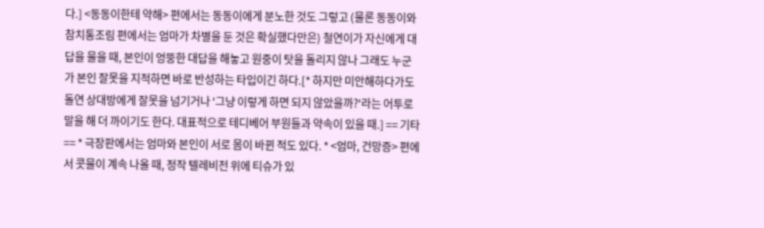다.] <동동이한테 약해> 편에서는 동동이에게 분노한 것도 그렇고 (물론 동동이와 참치통조림 편에서는 엄마가 차별을 둔 것은 확실했다만은) 철연이가 자신에게 대답을 물을 때, 본인이 엉뚱한 대답을 해놓고 원중이 탓을 돌리지 않나 그래도 누군가 본인 잘못을 지적하면 바로 반성하는 타입이긴 하다.[* 하지만 미안해하다가도 돌연 상대방에게 잘못을 넘기거나 '그냥 이렇게 하면 되지 않았을까?'라는 어투로 말을 해 더 까이기도 한다. 대표적으로 테디베어 부원들과 약속이 있을 때.] == 기타 == * 극장판에서는 엄마와 본인이 서로 몸이 바뀐 적도 있다. * <엄마, 건망증> 편에서 콧물이 계속 나올 때, 정작 텔레비전 위에 티슈가 있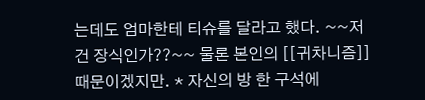는데도 엄마한테 티슈를 달라고 했다. ~~저건 장식인가??~~ 물론 본인의 [[귀차니즘]] 때문이겠지만. * 자신의 방 한 구석에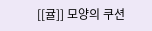[[귤]] 모양의 쿠션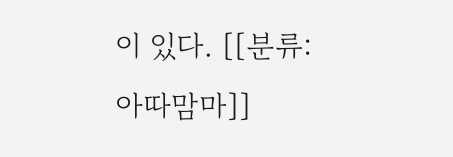이 있다. [[분류:아따맘마]]